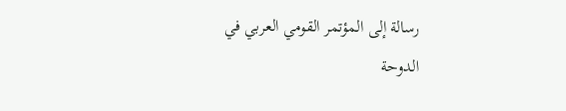رسالة إلى المؤتمر القومي العربي في الدوحة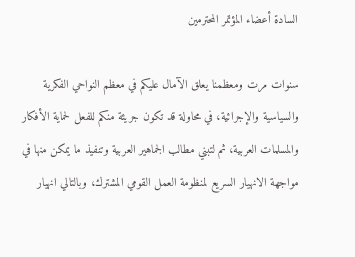السادة أعضاء المؤتمر المحترمين

سنوات مرت ومعظمنا يعلق الآمال عليكم في معظم النواحي الفكرية والسياسية والإجرائية، في محاولة قد تكون جريئة منكم للفعل لحماية الأفكار والمسلمات العربية، ثم لتبني مطالب الجماهير العربية وتنفيذ ما يمكن منها في مواجهة الانهيار السريع لمنظومة العمل القومي المشترك، وبالتالي انهيار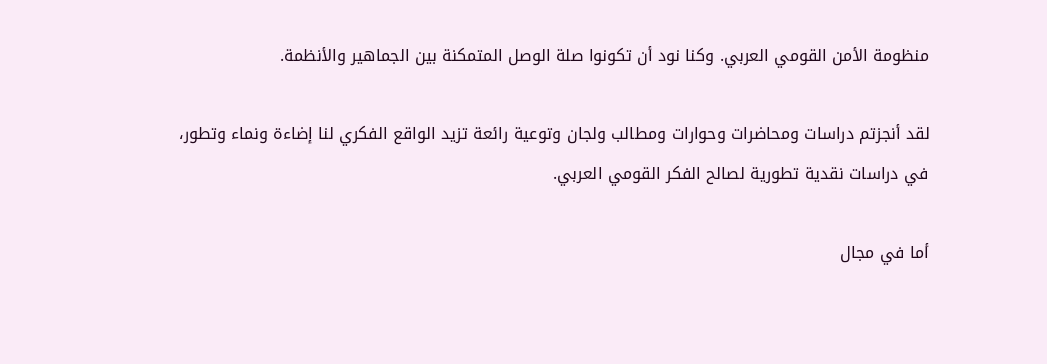منظومة الأمن القومي العربي. وكنا نود أن تكونوا صلة الوصل المتمكنة بين الجماهير والأنظمة.

لقد أنجزتم دراسات ومحاضرات وحوارات ومطالب ولجان وتوعية رائعة تزيد الواقع الفكري لنا إضاءة ونماء وتطور، في دراسات نقدية تطورية لصالح الفكر القومي العربي.

أما في مجال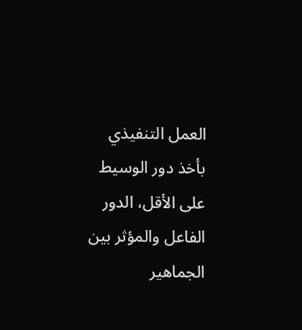العمل التنفيذي بأخذ دور الوسيط على الأقل، الدور الفاعل والمؤثر بين الجماهير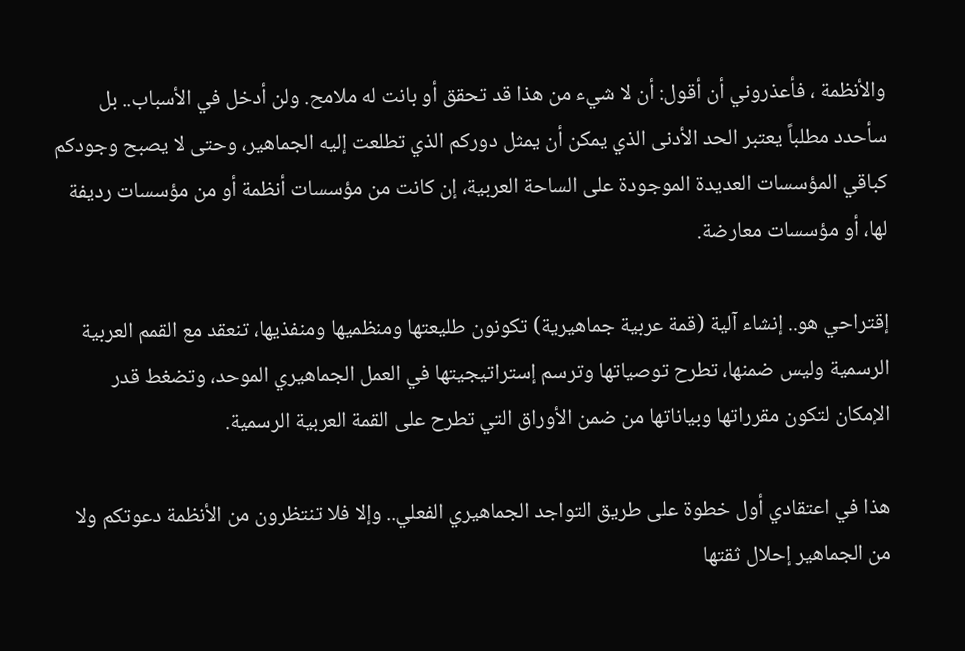والأنظمة ، فأعذروني أن أقول: أن لا شيء من هذا قد تحقق أو بانت له ملامح. ولن أدخل في الأسباب.. بل سأحدد مطلباً يعتبر الحد الأدنى الذي يمكن أن يمثل دوركم الذي تطلعت إليه الجماهير، وحتى لا يصبح وجودكم كباقي المؤسسات العديدة الموجودة على الساحة العربية، إن كانت من مؤسسات أنظمة أو من مؤسسات رديفة لها، أو مؤسسات معارضة.

إقتراحي هو.. إنشاء آلية (قمة عربية جماهيرية) تكونون طليعتها ومنظميها ومنفذيها، تنعقد مع القمم العربية الرسمية وليس ضمنها، تطرح توصياتها وترسم إستراتيجيتها في العمل الجماهيري الموحد، وتضغط قدر الإمكان لتكون مقرراتها وبياناتها من ضمن الأوراق التي تطرح على القمة العربية الرسمية.

هذا في اعتقادي أول خطوة على طريق التواجد الجماهيري الفعلي.. وإلا فلا تنتظرون من الأنظمة دعوتكم ولا من الجماهير إحلال ثقتها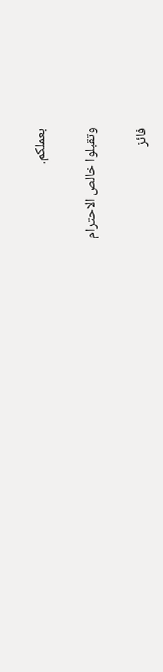بعملكم.

وتقبلوا خالص الاحترام

فائز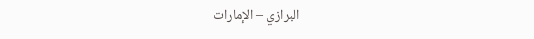البرازي – الإمارات